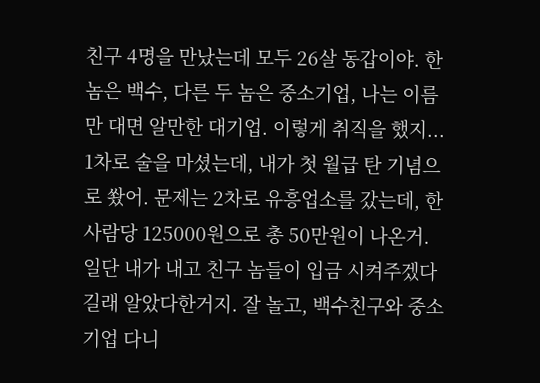친구 4명을 만났는데 모두 26살 동갑이야. 한 놈은 백수, 다른 두 놈은 중소기업, 나는 이름만 대면 알만한 대기업. 이렇게 취직을 했지... 1차로 술을 마셨는데, 내가 첫 월급 탄 기념으로 쐈어. 문제는 2차로 유흥업소를 갔는데, 한 사람당 125000원으로 총 50만원이 나온거. 일단 내가 내고 친구 놈들이 입금 시켜주겠다길래 알았다한거지. 잘 놀고, 백수친구와 중소기업 다니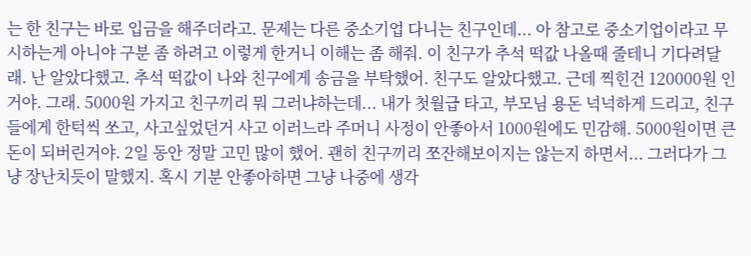는 한 친구는 바로 입금을 해주더라고. 문제는 다른 중소기업 다니는 친구인데... 아 참고로 중소기업이라고 무시하는게 아니야 구분 좀 하려고 이렇게 한거니 이해는 좀 해줘. 이 친구가 추석 떡값 나올때 줄테니 기다려달래. 난 알았다했고. 추석 떡값이 나와 친구에게 송금을 부탁했어. 친구도 알았다했고. 근데 찍힌건 120000원 인거야. 그래. 5000원 가지고 친구끼리 뭐 그러냐하는데... 내가 첫월급 타고, 부모님 용돈 넉넉하게 드리고, 친구들에게 한턱씩 쏘고, 사고싶었던거 사고 이러느라 주머니 사정이 안좋아서 1000원에도 민감해. 5000원이면 큰돈이 되버린거야. 2일 동안 정말 고민 많이 했어. 괜히 친구끼리 쪼잔해보이지는 않는지 하면서... 그러다가 그냥 장난치듯이 말했지. 혹시 기분 안좋아하면 그냥 나중에 생각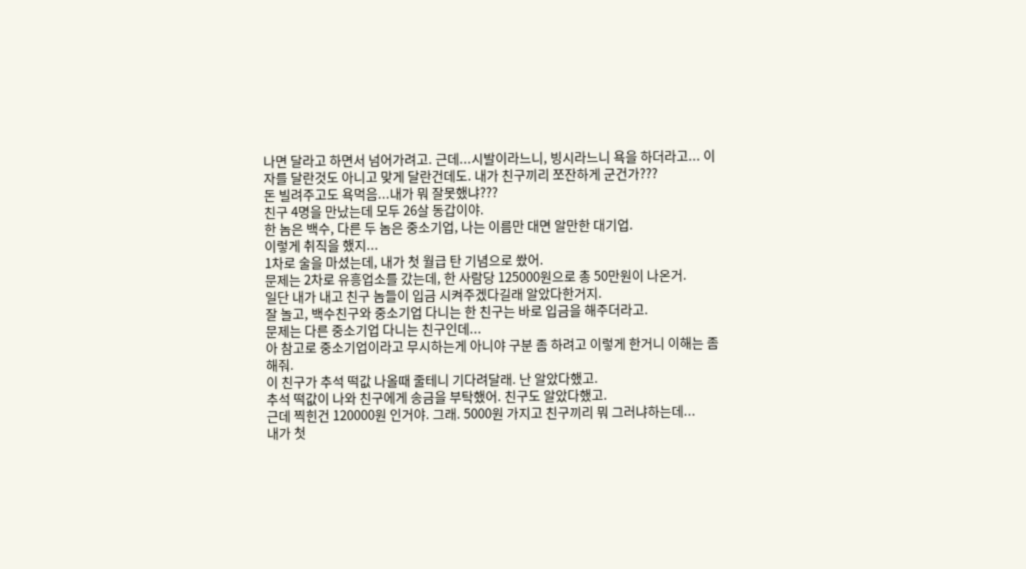나면 달라고 하면서 넘어가려고. 근데...시발이라느니, 빙시라느니 욕을 하더라고... 이자를 달란것도 아니고 맞게 달란건데도. 내가 친구끼리 쪼잔하게 군건가???
돈 빌려주고도 욕먹음...내가 뭐 잘못했냐???
친구 4명을 만났는데 모두 26살 동갑이야.
한 놈은 백수, 다른 두 놈은 중소기업, 나는 이름만 대면 알만한 대기업.
이렇게 취직을 했지...
1차로 술을 마셨는데, 내가 첫 월급 탄 기념으로 쐈어.
문제는 2차로 유흥업소를 갔는데, 한 사람당 125000원으로 총 50만원이 나온거.
일단 내가 내고 친구 놈들이 입금 시켜주겠다길래 알았다한거지.
잘 놀고, 백수친구와 중소기업 다니는 한 친구는 바로 입금을 해주더라고.
문제는 다른 중소기업 다니는 친구인데...
아 참고로 중소기업이라고 무시하는게 아니야 구분 좀 하려고 이렇게 한거니 이해는 좀 해줘.
이 친구가 추석 떡값 나올때 줄테니 기다려달래. 난 알았다했고.
추석 떡값이 나와 친구에게 송금을 부탁했어. 친구도 알았다했고.
근데 찍힌건 120000원 인거야. 그래. 5000원 가지고 친구끼리 뭐 그러냐하는데...
내가 첫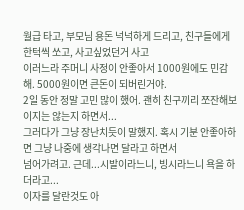월급 타고, 부모님 용돈 넉넉하게 드리고, 친구들에게 한턱씩 쏘고, 사고싶었던거 사고
이러느라 주머니 사정이 안좋아서 1000원에도 민감해. 5000원이면 큰돈이 되버린거야.
2일 동안 정말 고민 많이 했어. 괜히 친구끼리 쪼잔해보이지는 않는지 하면서...
그러다가 그냥 장난치듯이 말했지. 혹시 기분 안좋아하면 그냥 나중에 생각나면 달라고 하면서
넘어가려고. 근데...시발이라느니, 빙시라느니 욕을 하더라고...
이자를 달란것도 아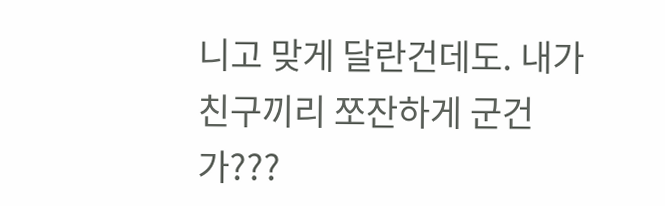니고 맞게 달란건데도. 내가 친구끼리 쪼잔하게 군건가???